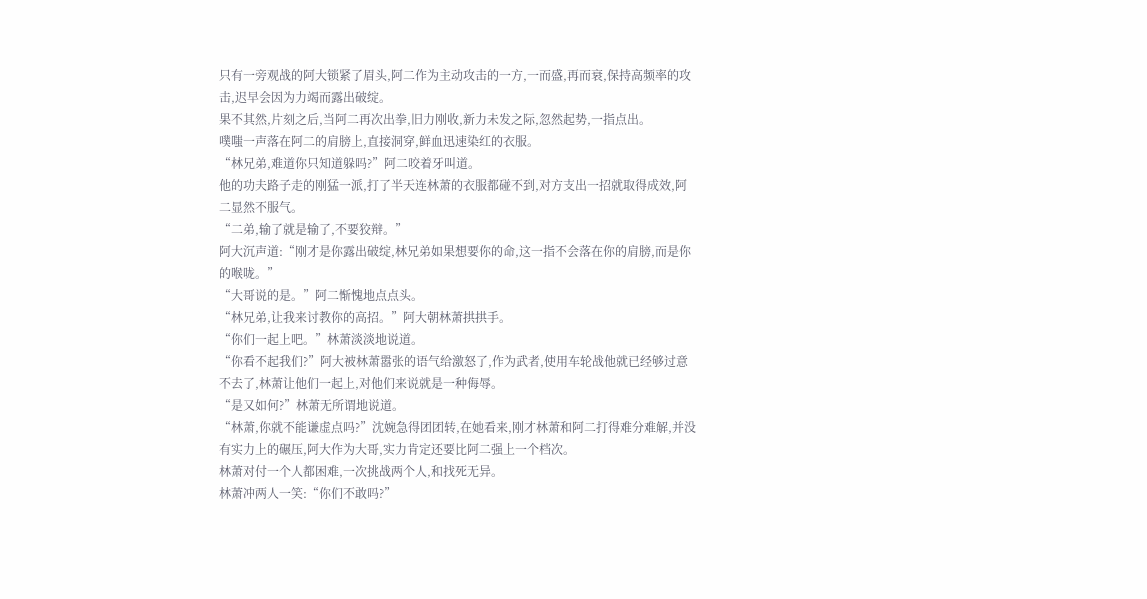只有一旁观战的阿大锁紧了眉头,阿二作为主动攻击的一方,一而盛,再而衰,保持高频率的攻击,迟早会因为力竭而露出破绽。
果不其然,片刻之后,当阿二再次出拳,旧力刚收,新力未发之际,忽然起势,一指点出。
噗嗤一声落在阿二的肩膀上,直接洞穿,鲜血迅速染红的衣服。
“林兄弟,难道你只知道躲吗?”阿二咬着牙叫道。
他的功夫路子走的刚猛一派,打了半天连林萧的衣服都碰不到,对方支出一招就取得成效,阿二显然不服气。
“二弟,输了就是输了,不要狡辩。”
阿大沉声道:“刚才是你露出破绽,林兄弟如果想要你的命,这一指不会落在你的肩膀,而是你的喉咙。”
“大哥说的是。”阿二惭愧地点点头。
“林兄弟,让我来讨教你的高招。”阿大朝林萧拱拱手。
“你们一起上吧。”林萧淡淡地说道。
“你看不起我们?”阿大被林萧嚣张的语气给激怒了,作为武者,使用车轮战他就已经够过意不去了,林萧让他们一起上,对他们来说就是一种侮辱。
“是又如何?”林萧无所谓地说道。
“林萧,你就不能谦虚点吗?”沈婉急得团团转,在她看来,刚才林萧和阿二打得难分难解,并没有实力上的碾压,阿大作为大哥,实力肯定还要比阿二强上一个档次。
林萧对付一个人都困难,一次挑战两个人,和找死无异。
林萧冲两人一笑:“你们不敢吗?”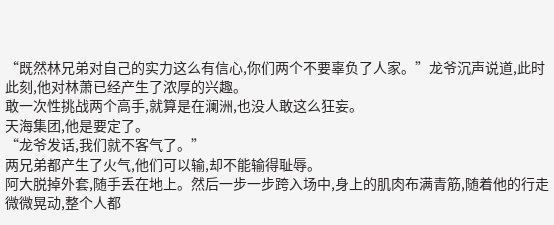“既然林兄弟对自己的实力这么有信心,你们两个不要辜负了人家。”龙爷沉声说道,此时此刻,他对林萧已经产生了浓厚的兴趣。
敢一次性挑战两个高手,就算是在澜洲,也没人敢这么狂妄。
天海集团,他是要定了。
“龙爷发话,我们就不客气了。”
两兄弟都产生了火气,他们可以输,却不能输得耻辱。
阿大脱掉外套,随手丢在地上。然后一步一步跨入场中,身上的肌肉布满青筋,随着他的行走微微晃动,整个人都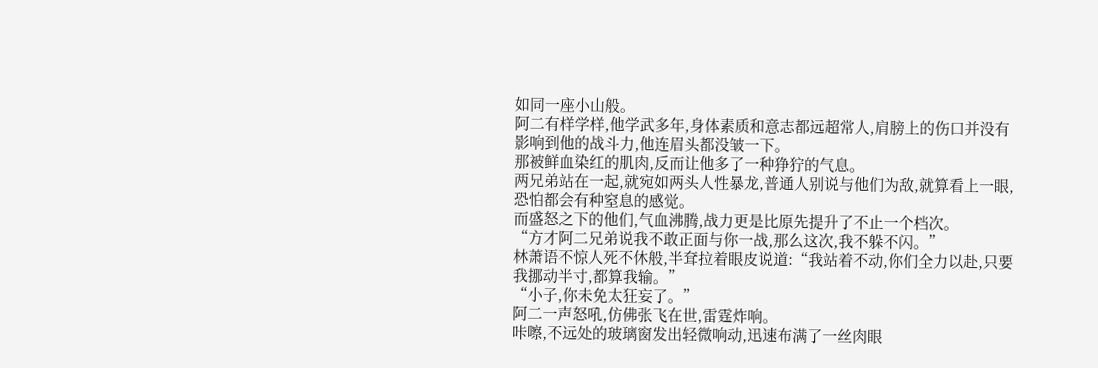如同一座小山般。
阿二有样学样,他学武多年,身体素质和意志都远超常人,肩膀上的伤口并没有影响到他的战斗力,他连眉头都没皱一下。
那被鲜血染红的肌肉,反而让他多了一种狰狞的气息。
两兄弟站在一起,就宛如两头人性暴龙,普通人别说与他们为敌,就算看上一眼,恐怕都会有种窒息的感觉。
而盛怒之下的他们,气血沸腾,战力更是比原先提升了不止一个档次。
“方才阿二兄弟说我不敢正面与你一战,那么这次,我不躲不闪。”
林萧语不惊人死不休般,半耷拉着眼皮说道:“我站着不动,你们全力以赴,只要我挪动半寸,都算我输。”
“小子,你未免太狂妄了。”
阿二一声怒吼,仿佛张飞在世,雷霆炸响。
咔嚓,不远处的玻璃窗发出轻微响动,迅速布满了一丝肉眼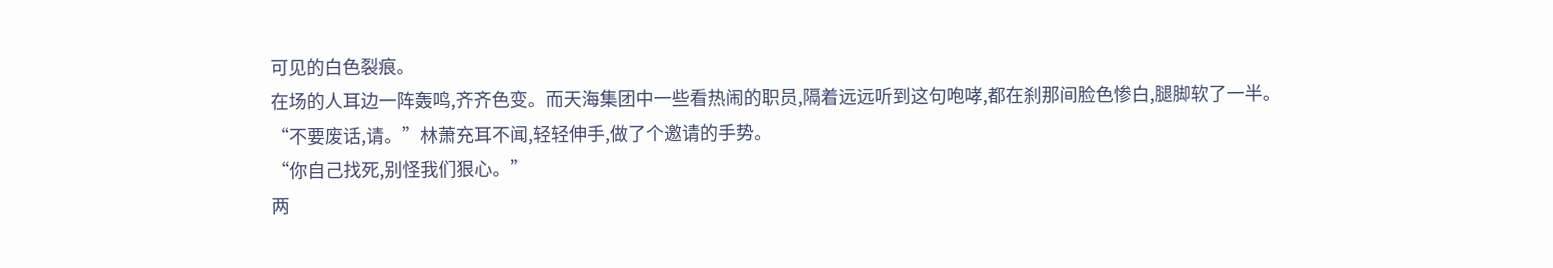可见的白色裂痕。
在场的人耳边一阵轰鸣,齐齐色变。而天海集团中一些看热闹的职员,隔着远远听到这句咆哮,都在刹那间脸色惨白,腿脚软了一半。
“不要废话,请。”林萧充耳不闻,轻轻伸手,做了个邀请的手势。
“你自己找死,别怪我们狠心。”
两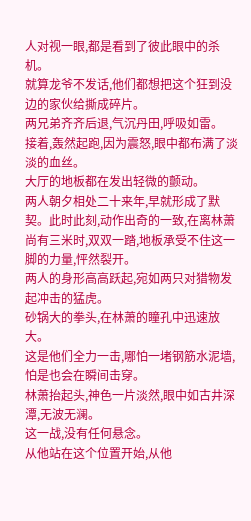人对视一眼,都是看到了彼此眼中的杀机。
就算龙爷不发话,他们都想把这个狂到没边的家伙给撕成碎片。
两兄弟齐齐后退,气沉丹田,呼吸如雷。
接着,轰然起跑,因为震怒,眼中都布满了淡淡的血丝。
大厅的地板都在发出轻微的颤动。
两人朝夕相处二十来年,早就形成了默契。此时此刻,动作出奇的一致,在离林萧尚有三米时,双双一踏,地板承受不住这一脚的力量,怦然裂开。
两人的身形高高跃起,宛如两只对猎物发起冲击的猛虎。
砂锅大的拳头,在林萧的瞳孔中迅速放大。
这是他们全力一击,哪怕一堵钢筋水泥墙,怕是也会在瞬间击穿。
林萧抬起头,神色一片淡然,眼中如古井深潭,无波无澜。
这一战,没有任何悬念。
从他站在这个位置开始,从他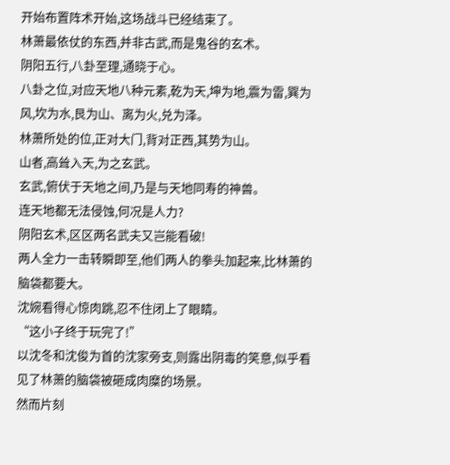开始布置阵术开始,这场战斗已经结束了。
林萧最依仗的东西,并非古武,而是鬼谷的玄术。
阴阳五行,八卦至理,通晓于心。
八卦之位,对应天地八种元素,乾为天,坤为地,震为雷,巽为风,坎为水,艮为山、离为火,兑为泽。
林萧所处的位,正对大门,背对正西,其势为山。
山者,高耸入天,为之玄武。
玄武,俯伏于天地之间,乃是与天地同寿的神兽。
连天地都无法侵蚀,何况是人力?
阴阳玄术,区区两名武夫又岂能看破!
两人全力一击转瞬即至,他们两人的拳头加起来,比林萧的脑袋都要大。
沈婉看得心惊肉跳,忍不住闭上了眼睛。
“这小子终于玩完了!”
以沈冬和沈俊为首的沈家旁支,则露出阴毒的笑意,似乎看见了林萧的脑袋被砸成肉糜的场景。
然而片刻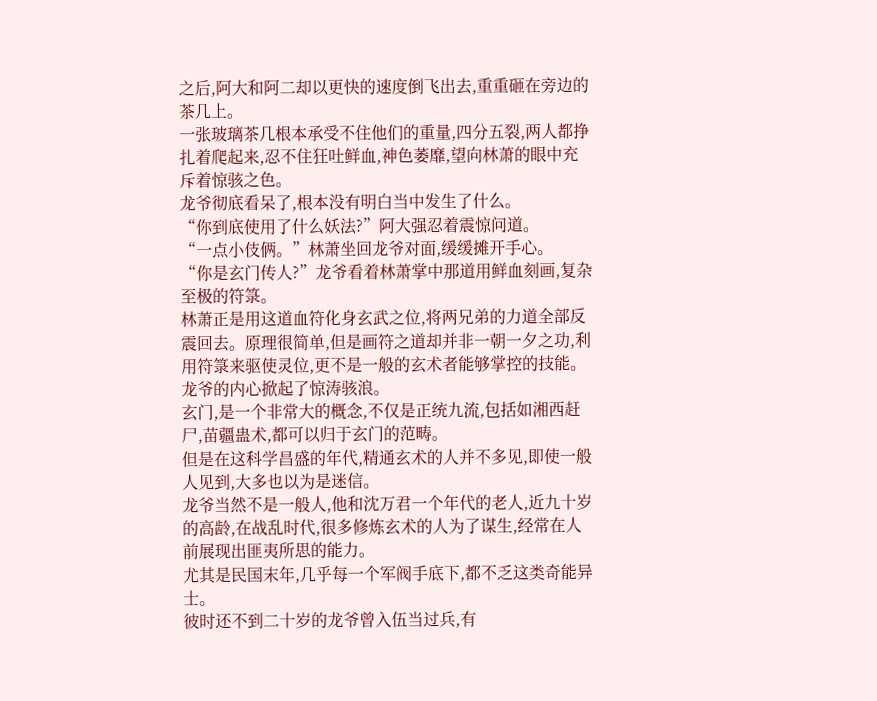之后,阿大和阿二却以更快的速度倒飞出去,重重砸在旁边的茶几上。
一张玻璃茶几根本承受不住他们的重量,四分五裂,两人都挣扎着爬起来,忍不住狂吐鲜血,神色萎靡,望向林萧的眼中充斥着惊骇之色。
龙爷彻底看呆了,根本没有明白当中发生了什么。
“你到底使用了什么妖法?”阿大强忍着震惊问道。
“一点小伎俩。”林萧坐回龙爷对面,缓缓摊开手心。
“你是玄门传人?”龙爷看着林萧掌中那道用鲜血刻画,复杂至极的符箓。
林萧正是用这道血符化身玄武之位,将两兄弟的力道全部反震回去。原理很简单,但是画符之道却并非一朝一夕之功,利用符箓来驱使灵位,更不是一般的玄术者能够掌控的技能。
龙爷的内心掀起了惊涛骇浪。
玄门,是一个非常大的概念,不仅是正统九流,包括如湘西赶尸,苗疆蛊术,都可以归于玄门的范畴。
但是在这科学昌盛的年代,精通玄术的人并不多见,即使一般人见到,大多也以为是迷信。
龙爷当然不是一般人,他和沈万君一个年代的老人,近九十岁的高龄,在战乱时代,很多修炼玄术的人为了谋生,经常在人前展现出匪夷所思的能力。
尤其是民国末年,几乎每一个军阀手底下,都不乏这类奇能异士。
彼时还不到二十岁的龙爷曾入伍当过兵,有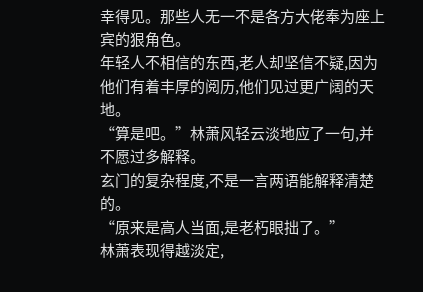幸得见。那些人无一不是各方大佬奉为座上宾的狠角色。
年轻人不相信的东西,老人却坚信不疑,因为他们有着丰厚的阅历,他们见过更广阔的天地。
“算是吧。”林萧风轻云淡地应了一句,并不愿过多解释。
玄门的复杂程度,不是一言两语能解释清楚的。
“原来是高人当面,是老朽眼拙了。”
林萧表现得越淡定,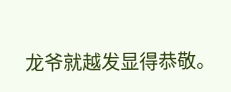龙爷就越发显得恭敬。